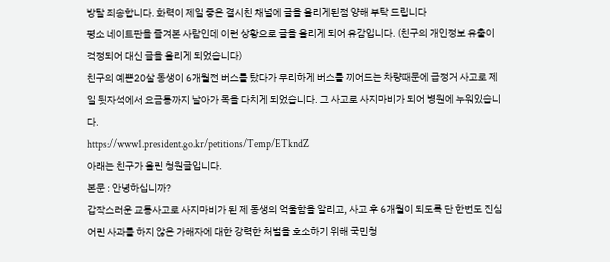방탈 죄송합니다. 화력이 제일 좋은 결시친 채널에 글을 올리게된점 양해 부탁 드립니다
평소 네이트판을 즐겨본 사람인데 이런 상황으로 글을 올리게 되어 유감입니다. (친구의 개인정보 유출이 걱정되어 대신 글을 올리게 되었습니다)
친구의 예쁜20살 동생이 6개월전 버스를 탔다가 무리하게 버스를 끼어드는 차량때문에 급정거 사고로 제일 뒷자석에서 요금통까지 날아가 목을 다치게 되었습니다. 그 사고로 사지마비가 되어 병원에 누워있습니다.
https://www1.president.go.kr/petitions/Temp/ETkndZ
아래는 친구가 올린 청원글입니다.
본문 : 안녕하십니까?
갑작스러운 교통사고로 사지마비가 된 제 동생의 억울함을 알리고, 사고 후 6개월이 되도록 단 한번도 진심 어린 사과를 하지 않은 가해자에 대한 강력한 처벌을 호소하기 위해 국민청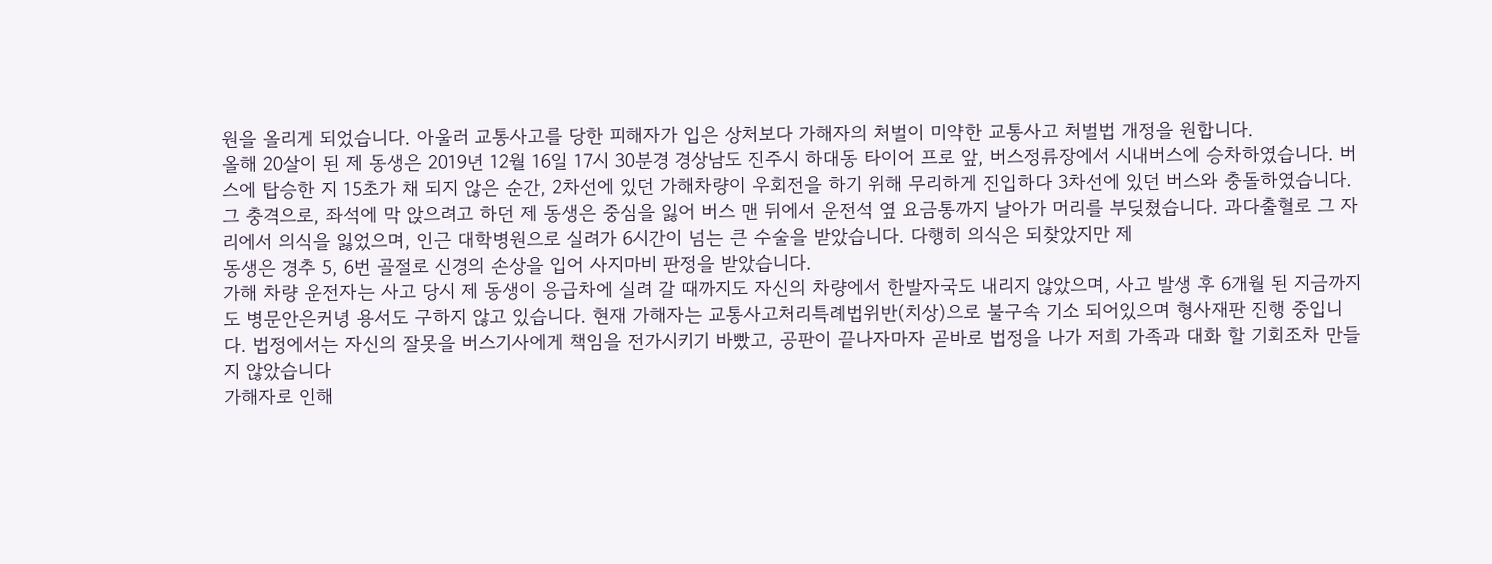원을 올리게 되었습니다. 아울러 교통사고를 당한 피해자가 입은 상처보다 가해자의 처벌이 미약한 교통사고 처벌법 개정을 원합니다.
올해 20살이 된 제 동생은 2019년 12월 16일 17시 30분경 경상남도 진주시 하대동 타이어 프로 앞, 버스정류장에서 시내버스에 승차하였습니다. 버스에 탑승한 지 15초가 채 되지 않은 순간, 2차선에 있던 가해차량이 우회전을 하기 위해 무리하게 진입하다 3차선에 있던 버스와 충돌하였습니다.
그 충격으로, 좌석에 막 앉으려고 하던 제 동생은 중심을 잃어 버스 맨 뒤에서 운전석 옆 요금통까지 날아가 머리를 부딪쳤습니다. 과다출혈로 그 자리에서 의식을 잃었으며, 인근 대학병원으로 실려가 6시간이 넘는 큰 수술을 받았습니다. 다행히 의식은 되찾았지만 제
동생은 경추 5, 6번 골절로 신경의 손상을 입어 사지마비 판정을 받았습니다.
가해 차량 운전자는 사고 당시 제 동생이 응급차에 실려 갈 때까지도 자신의 차량에서 한발자국도 내리지 않았으며, 사고 발생 후 6개월 된 지금까지도 병문안은커녕 용서도 구하지 않고 있습니다. 현재 가해자는 교통사고처리특례법위반(치상)으로 불구속 기소 되어있으며 형사재판 진행 중입니다. 법정에서는 자신의 잘못을 버스기사에게 책임을 전가시키기 바빴고, 공판이 끝나자마자 곧바로 법정을 나가 저희 가족과 대화 할 기회조차 만들지 않았습니다
가해자로 인해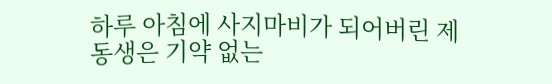하루 아침에 사지마비가 되어버린 제 동생은 기약 없는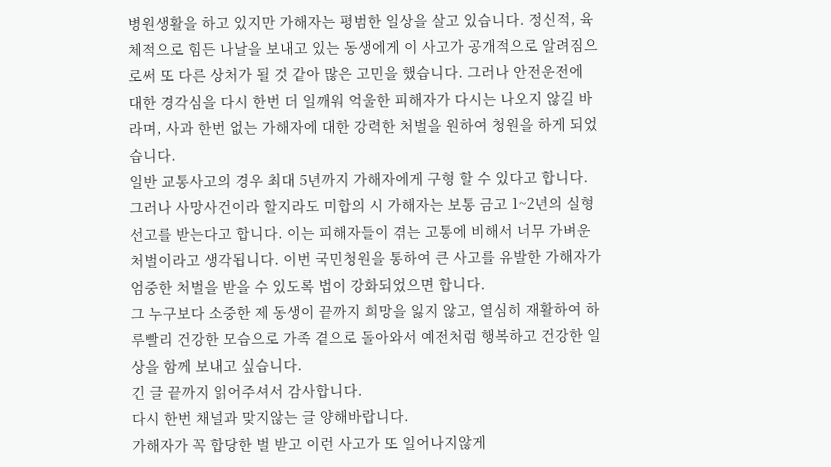병원생활을 하고 있지만 가해자는 평범한 일상을 살고 있습니다. 정신적, 육체적으로 힘든 나날을 보내고 있는 동생에게 이 사고가 공개적으로 알려짐으로써 또 다른 상처가 될 것 같아 많은 고민을 했습니다. 그러나 안전운전에 대한 경각심을 다시 한번 더 일깨워 억울한 피해자가 다시는 나오지 않길 바라며, 사과 한번 없는 가해자에 대한 강력한 처벌을 원하여 청원을 하게 되었습니다.
일반 교통사고의 경우 최대 5년까지 가해자에게 구형 할 수 있다고 합니다. 그러나 사망사건이라 할지라도 미합의 시 가해자는 보통 금고 1~2년의 실형선고를 받는다고 합니다. 이는 피해자들이 겪는 고통에 비해서 너무 가벼운 처벌이라고 생각됩니다. 이번 국민청원을 통하여 큰 사고를 유발한 가해자가 엄중한 처벌을 받을 수 있도록 법이 강화되었으면 합니다.
그 누구보다 소중한 제 동생이 끝까지 희망을 잃지 않고, 열심히 재활하여 하루빨리 건강한 모습으로 가족 곁으로 돌아와서 예전처럼 행복하고 건강한 일상을 함께 보내고 싶습니다.
긴 글 끝까지 읽어주셔서 감사합니다.
다시 한번 채널과 맞지않는 글 양해바랍니다.
가해자가 꼭 합당한 벌 받고 이런 사고가 또 일어나지않게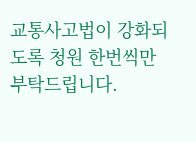교통사고법이 강화되도록 청원 한번씩만 부탁드립니다.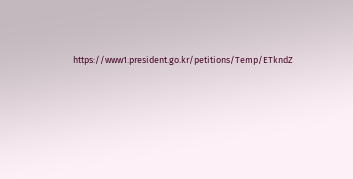https://www1.president.go.kr/petitions/Temp/ETkndZ